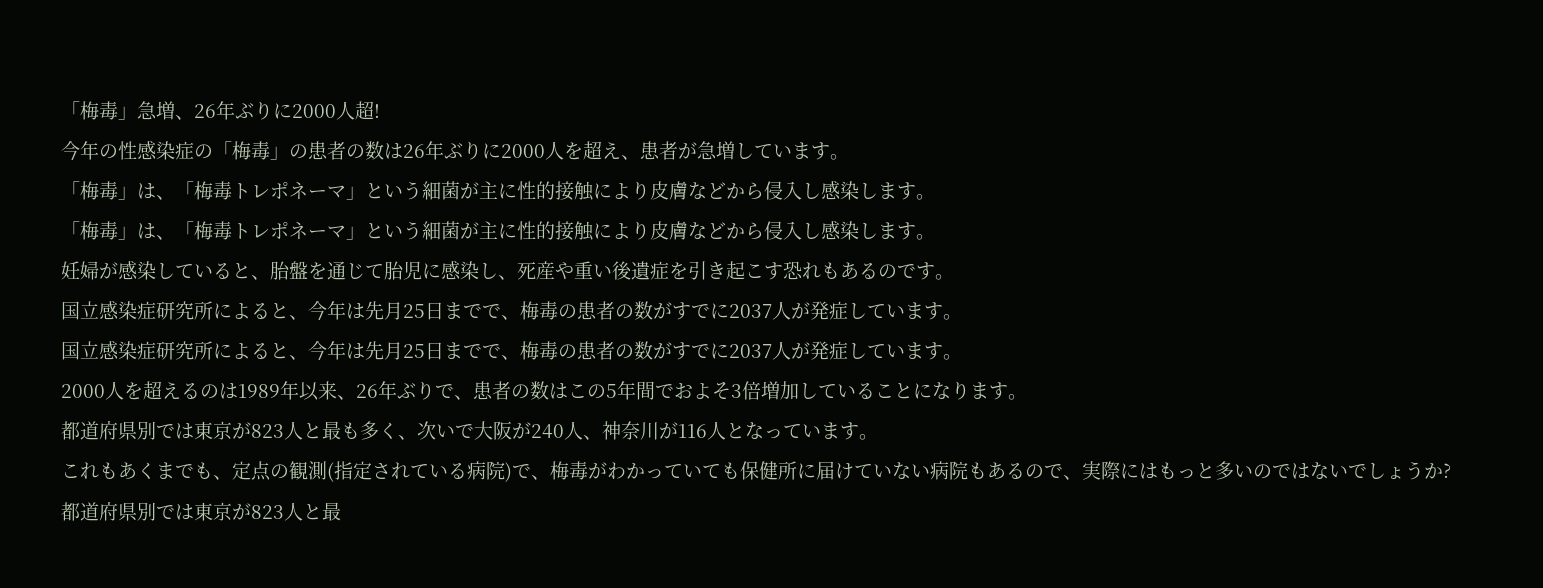「梅毒」急増、26年ぶりに2000人超!
今年の性感染症の「梅毒」の患者の数は26年ぶりに2000人を超え、患者が急増しています。
「梅毒」は、「梅毒トレポネーマ」という細菌が主に性的接触により皮膚などから侵入し感染します。
「梅毒」は、「梅毒トレポネーマ」という細菌が主に性的接触により皮膚などから侵入し感染します。
妊婦が感染していると、胎盤を通じて胎児に感染し、死産や重い後遺症を引き起こす恐れもあるのです。
国立感染症研究所によると、今年は先月25日までで、梅毒の患者の数がすでに2037人が発症しています。
国立感染症研究所によると、今年は先月25日までで、梅毒の患者の数がすでに2037人が発症しています。
2000人を超えるのは1989年以来、26年ぶりで、患者の数はこの5年間でおよそ3倍増加していることになります。
都道府県別では東京が823人と最も多く、次いで大阪が240人、神奈川が116人となっています。
これもあくまでも、定点の観測(指定されている病院)で、梅毒がわかっていても保健所に届けていない病院もあるので、実際にはもっと多いのではないでしょうか?
都道府県別では東京が823人と最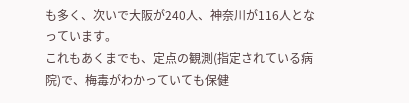も多く、次いで大阪が240人、神奈川が116人となっています。
これもあくまでも、定点の観測(指定されている病院)で、梅毒がわかっていても保健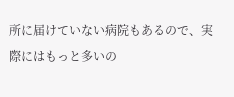所に届けていない病院もあるので、実際にはもっと多いの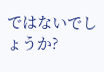ではないでしょうか?